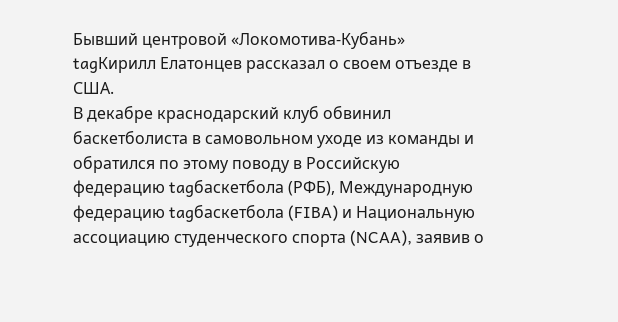Бывший центровой «Локомотива-Кубань» tagКирилл Елатонцев рассказал о своем отъезде в США.
В декабре краснодарский клуб обвинил баскетболиста в самовольном уходе из команды и обратился по этому поводу в Российскую федерацию tagбаскетбола (РФБ), Международную федерацию tagбаскетбола (FIBA) и Национальную ассоциацию студенческого спорта (NCAA), заявив о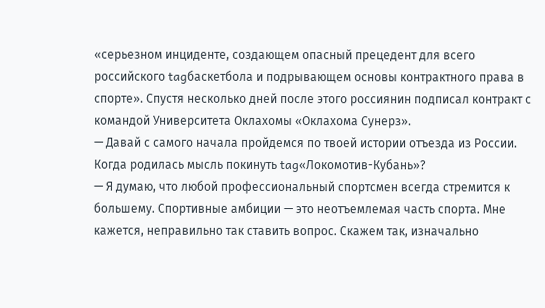«серьезном инциденте, создающем опасный прецедент для всего российского tagбаскетбола и подрывающем основы контрактного права в спорте». Спустя несколько дней после этого россиянин подписал контракт с командой Университета Оклахомы «Оклахома Сунерз».
— Давай с самого начала пройдемся по твоей истории отъезда из России. Когда родилась мысль покинуть tag«Локомотив-Кубань»?
— Я думаю, что любой профессиональный спортсмен всегда стремится к большему. Спортивные амбиции — это неотъемлемая часть спорта. Мне кажется, неправильно так ставить вопрос. Скажем так, изначально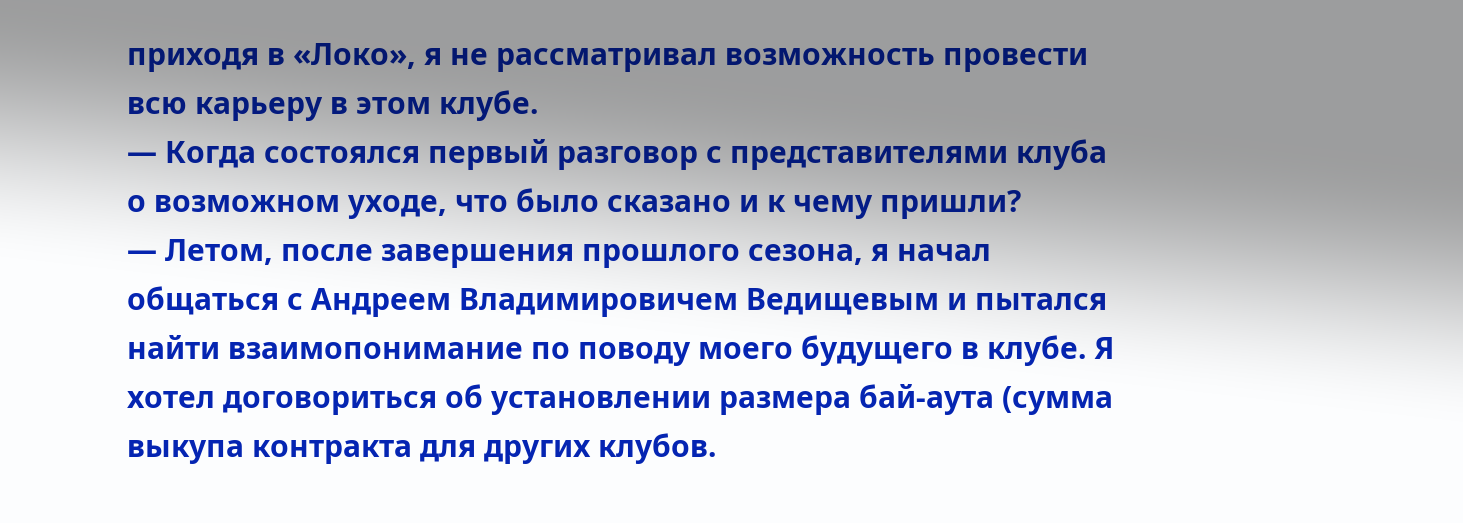приходя в «Локо», я не рассматривал возможность провести всю карьеру в этом клубе.
— Когда состоялся первый разговор с представителями клуба о возможном уходе, что было сказано и к чему пришли?
— Летом, после завершения прошлого сезона, я начал общаться с Андреем Владимировичем Ведищевым и пытался найти взаимопонимание по поводу моего будущего в клубе. Я хотел договориться об установлении размера бай-аута (сумма выкупа контракта для других клубов.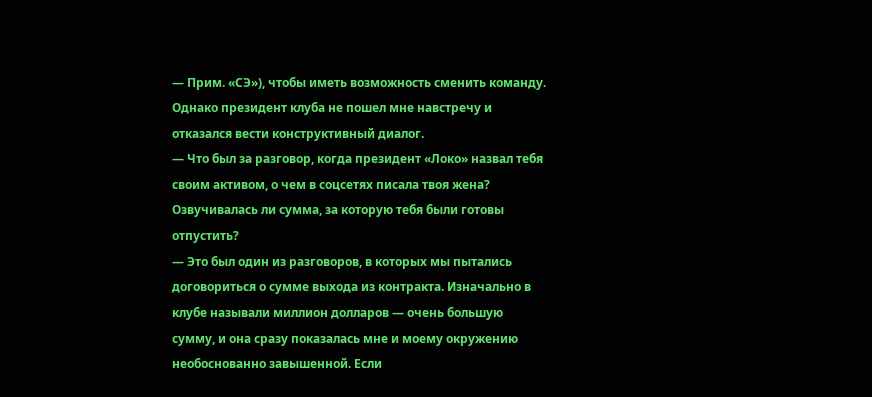— Прим. «СЭ»), чтобы иметь возможность сменить команду. Однако президент клуба не пошел мне навстречу и отказался вести конструктивный диалог.
— Что был за разговор, когда президент «Локо» назвал тебя своим активом, о чем в соцсетях писала твоя жена? Озвучивалась ли сумма, за которую тебя были готовы отпустить?
— Это был один из разговоров, в которых мы пытались договориться о сумме выхода из контракта. Изначально в клубе называли миллион долларов — очень большую сумму, и она сразу показалась мне и моему окружению необоснованно завышенной. Если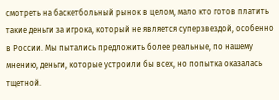смотреть на баскетбольный рынок в целом, мало кто готов платить такие деньги за игрока, который не является суперзвездой, особенно в России. Мы пытались предложить более реальные, по нашему мнению, деньги, которые устроили бы всех, но попытка оказалась тщетной.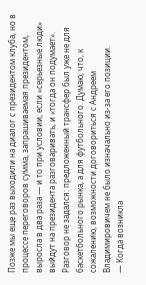Позже мы еще раз выходили на диалог с президентом клуба, но в процессе переговоров сумма, запрашиваемая президентом, выросла в два раза — и то при условии, если «серьезные люди» выйдут на президента разговаривать, и «тогда он подумает». Разговор не задался: предложенный трансфер был уже не для баскетбольного рынка, а для футбольного. Думаю, что, к сожалению, возможности договориться с Андреем Владимировичем не было изначально из-за его позиции.
— Когда возникла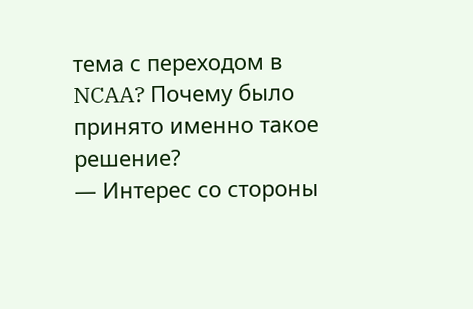тема с переходом в NCAA? Почему было принято именно такое решение?
— Интерес со стороны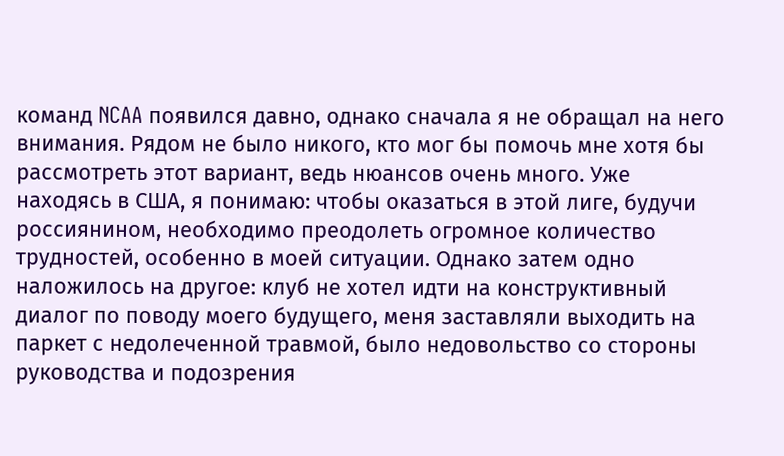команд NCAA появился давно, однако сначала я не обращал на него внимания. Рядом не было никого, кто мог бы помочь мне хотя бы рассмотреть этот вариант, ведь нюансов очень много. Уже находясь в США, я понимаю: чтобы оказаться в этой лиге, будучи россиянином, необходимо преодолеть огромное количество трудностей, особенно в моей ситуации. Однако затем одно наложилось на другое: клуб не хотел идти на конструктивный диалог по поводу моего будущего, меня заставляли выходить на паркет с недолеченной травмой, было недовольство со стороны руководства и подозрения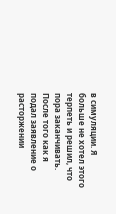в симуляции. Я больше не хотел этого терпеть и решил, что пора заканчивать. После того как я подал заявление о расторжении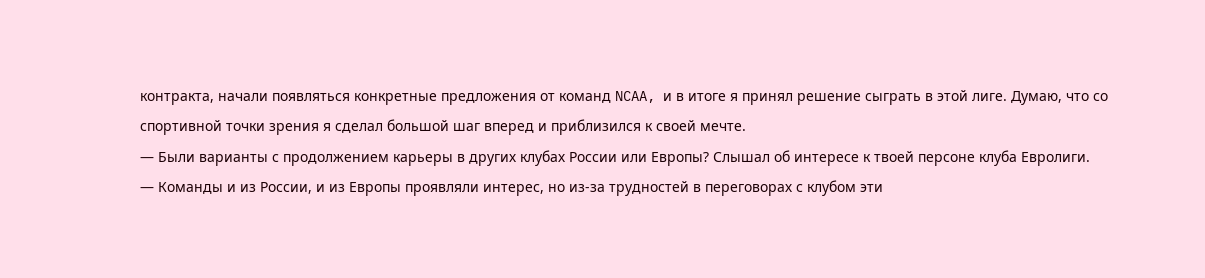контракта, начали появляться конкретные предложения от команд NCAA, и в итоге я принял решение сыграть в этой лиге. Думаю, что со спортивной точки зрения я сделал большой шаг вперед и приблизился к своей мечте.
— Были варианты с продолжением карьеры в других клубах России или Европы? Слышал об интересе к твоей персоне клуба Евролиги.
— Команды и из России, и из Европы проявляли интерес, но из-за трудностей в переговорах с клубом эти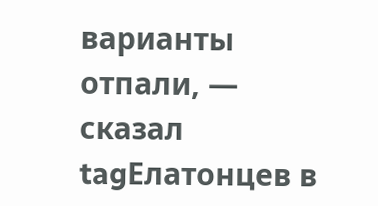варианты отпали, — сказал tagЕлатонцев в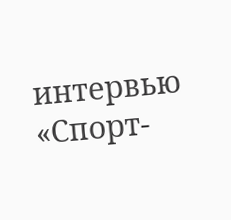интервью «Спорт-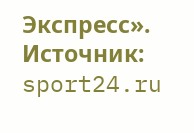Экспресс».
Источник: sport24.ru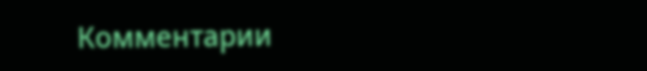Комментарии